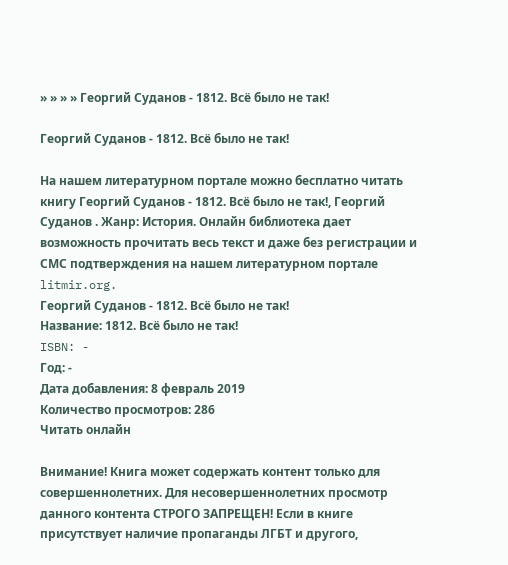» » » » Георгий Суданов - 1812. Всё было не так!

Георгий Суданов - 1812. Всё было не так!

На нашем литературном портале можно бесплатно читать книгу Георгий Суданов - 1812. Всё было не так!, Георгий Суданов . Жанр: История. Онлайн библиотека дает возможность прочитать весь текст и даже без регистрации и СМС подтверждения на нашем литературном портале litmir.org.
Георгий Суданов - 1812. Всё было не так!
Название: 1812. Всё было не так!
ISBN: -
Год: -
Дата добавления: 8 февраль 2019
Количество просмотров: 286
Читать онлайн

Внимание! Книга может содержать контент только для совершеннолетних. Для несовершеннолетних просмотр данного контента СТРОГО ЗАПРЕЩЕН! Если в книге присутствует наличие пропаганды ЛГБТ и другого,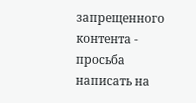запрещенного контента - просьба написать на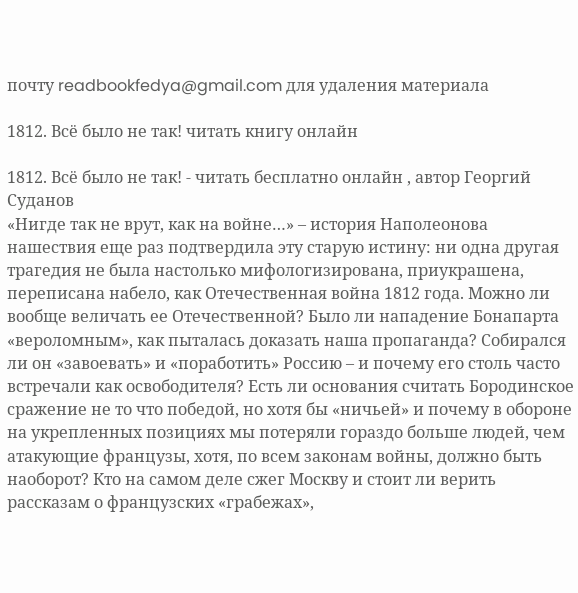почту readbookfedya@gmail.com для удаления материала

1812. Всё было не так! читать книгу онлайн

1812. Всё было не так! - читать бесплатно онлайн , автор Георгий Суданов
«Нигде так не врут, как на войне…» – история Наполеонова нашествия еще раз подтвердила эту старую истину: ни одна другая трагедия не была настолько мифологизирована, приукрашена, переписана набело, как Отечественная война 1812 года. Можно ли вообще величать ее Отечественной? Было ли нападение Бонапарта «вероломным», как пыталась доказать наша пропаганда? Собирался ли он «завоевать» и «поработить» Россию – и почему его столь часто встречали как освободителя? Есть ли основания считать Бородинское сражение не то что победой, но хотя бы «ничьей» и почему в обороне на укрепленных позициях мы потеряли гораздо больше людей, чем атакующие французы, хотя, по всем законам войны, должно быть наоборот? Кто на самом деле сжег Москву и стоит ли верить рассказам о французских «грабежах»,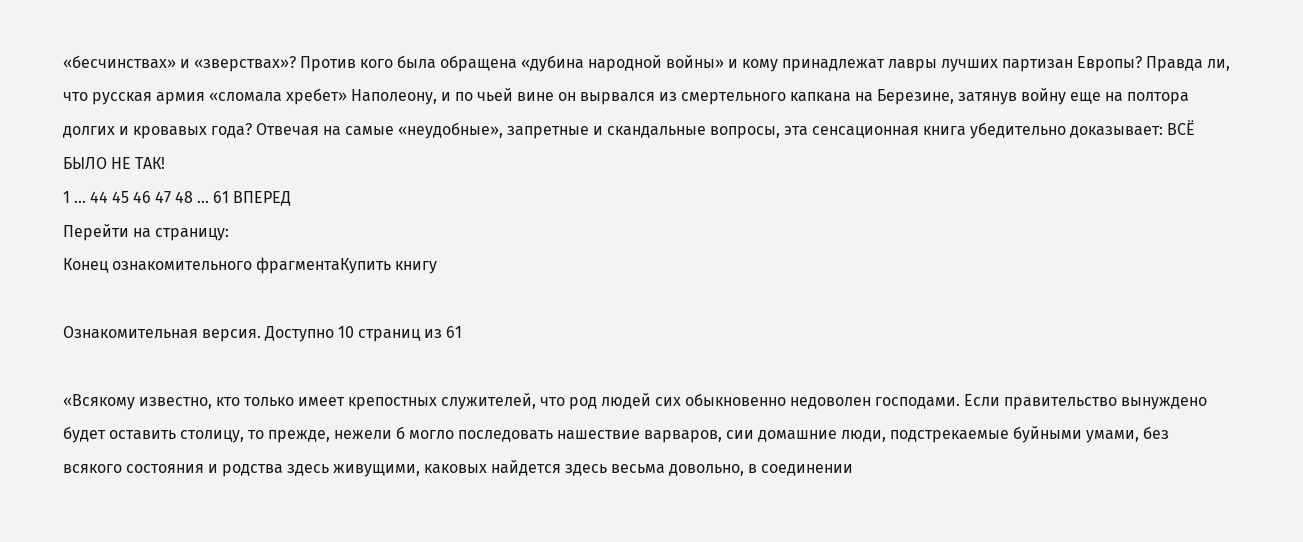«бесчинствах» и «зверствах»? Против кого была обращена «дубина народной войны» и кому принадлежат лавры лучших партизан Европы? Правда ли, что русская армия «сломала хребет» Наполеону, и по чьей вине он вырвался из смертельного капкана на Березине, затянув войну еще на полтора долгих и кровавых года? Отвечая на самые «неудобные», запретные и скандальные вопросы, эта сенсационная книга убедительно доказывает: ВСЁ БЫЛО НЕ ТАК!
1 ... 44 45 46 47 48 ... 61 ВПЕРЕД
Перейти на страницу:
Конец ознакомительного фрагментаКупить книгу

Ознакомительная версия. Доступно 10 страниц из 61

«Всякому известно, кто только имеет крепостных служителей, что род людей сих обыкновенно недоволен господами. Если правительство вынуждено будет оставить столицу, то прежде, нежели б могло последовать нашествие варваров, сии домашние люди, подстрекаемые буйными умами, без всякого состояния и родства здесь живущими, каковых найдется здесь весьма довольно, в соединении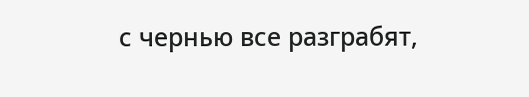с чернью все разграбят,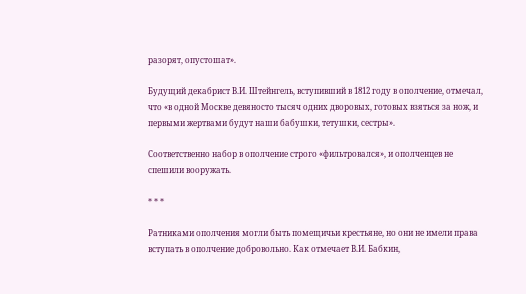разорят, опустошат».

Будущий декабрист В.И. Штейнгель, вступивший в 1812 году в ополчение, отмечал, что «в одной Москве девяносто тысяч одних дворовых, готовых взяться за нож, и первыми жертвами будут наши бабушки, тетушки, сестры».

Соответственно набор в ополчение строго «фильтровался», и ополченцев не спешили вооружать.

* * *

Ратниками ополчения могли быть помещичьи крестьяне, но они не имели права вступать в ополчение добровольно. Как отмечает В.И. Бабкин,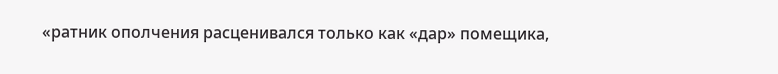«ратник ополчения расценивался только как «дар» помещика,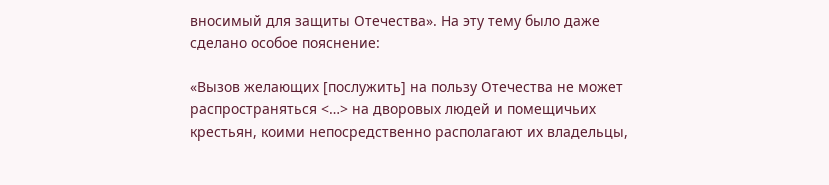вносимый для защиты Отечества». На эту тему было даже сделано особое пояснение:

«Вызов желающих [послужить] на пользу Отечества не может распространяться <…> на дворовых людей и помещичьих крестьян, коими непосредственно располагают их владельцы,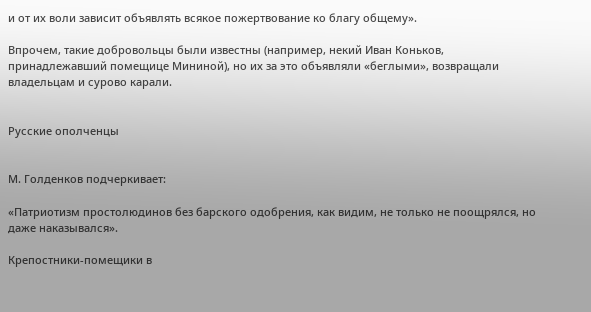и от их воли зависит объявлять всякое пожертвование ко благу общему».

Впрочем, такие добровольцы были известны (например, некий Иван Коньков, принадлежавший помещице Мининой), но их за это объявляли «беглыми», возвращали владельцам и сурово карали.


Русские ополченцы


М. Голденков подчеркивает:

«Патриотизм простолюдинов без барского одобрения, как видим, не только не поощрялся, но даже наказывался».

Крепостники-помещики в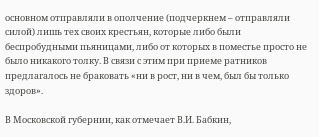основном отправляли в ополчение (подчеркнем – отправляли силой) лишь тех своих крестьян, которые либо были беспробудными пьяницами, либо от которых в поместье просто не было никакого толку. В связи с этим при приеме ратников предлагалось не браковать «ни в рост, ни в чем, был бы только здоров».

В Московской губернии, как отмечает В.И. Бабкин,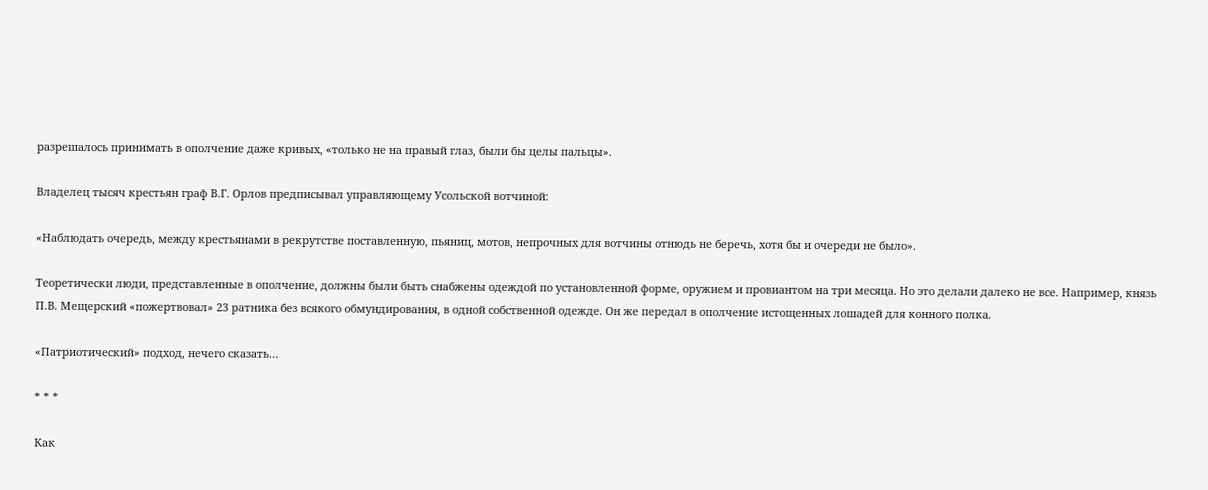разрешалось принимать в ополчение даже кривых, «только не на правый глаз, были бы целы пальцы».

Владелец тысяч крестьян граф В.Г. Орлов предписывал управляющему Усольской вотчиной:

«Наблюдать очередь, между крестьянами в рекрутстве поставленную, пьяниц, мотов, непрочных для вотчины отнюдь не беречь, хотя бы и очереди не было».

Теоретически люди, представленные в ополчение, должны были быть снабжены одеждой по установленной форме, оружием и провиантом на три месяца. Но это делали далеко не все. Например, князь П.В. Мещерский «пожертвовал» 23 ратника без всякого обмундирования, в одной собственной одежде. Он же передал в ополчение истощенных лошадей для конного полка.

«Патриотический» подход, нечего сказать…

* * *

Как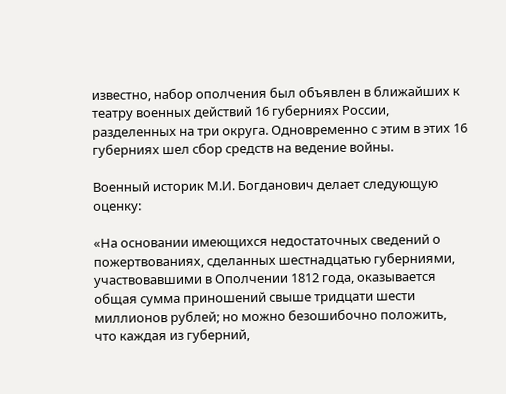известно, набор ополчения был объявлен в ближайших к театру военных действий 16 губерниях России, разделенных на три округа. Одновременно с этим в этих 16 губерниях шел сбор средств на ведение войны.

Военный историк М.И. Богданович делает следующую оценку:

«На основании имеющихся недостаточных сведений о пожертвованиях, сделанных шестнадцатью губерниями, участвовавшими в Ополчении 1812 года, оказывается общая сумма приношений свыше тридцати шести миллионов рублей; но можно безошибочно положить, что каждая из губерний,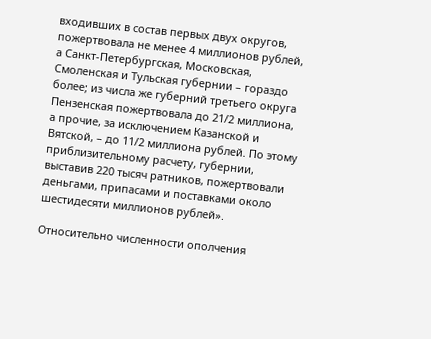входивших в состав первых двух округов, пожертвовала не менее 4 миллионов рублей, а Санкт-Петербургская, Московская, Смоленская и Тульская губернии – гораздо более; из числа же губерний третьего округа Пензенская пожертвовала до 21/2 миллиона, а прочие, за исключением Казанской и Вятской, – до 11/2 миллиона рублей. По этому приблизительному расчету, губернии, выставив 220 тысяч ратников, пожертвовали деньгами, припасами и поставками около шестидесяти миллионов рублей».

Относительно численности ополчения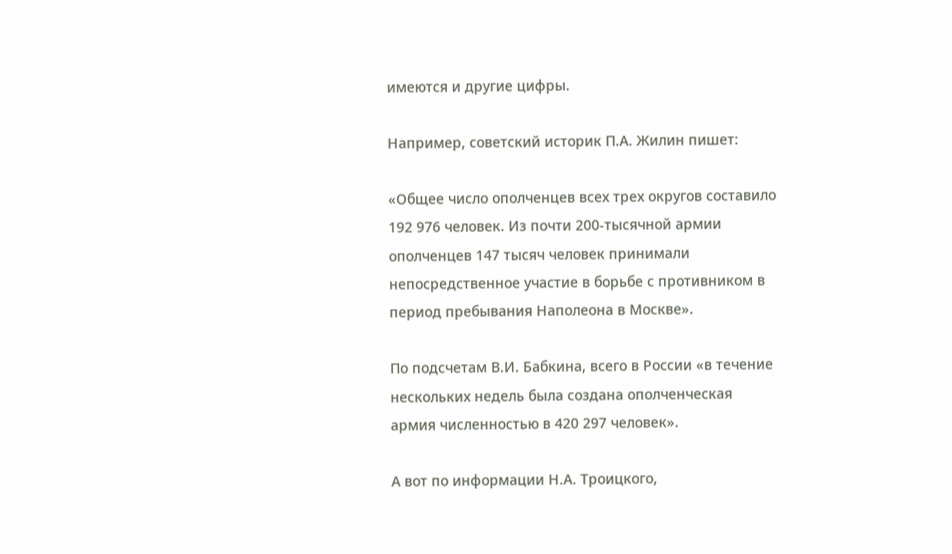имеются и другие цифры.

Например, советский историк П.А. Жилин пишет:

«Общее число ополченцев всех трех округов составило 192 976 человек. Из почти 200-тысячной армии ополченцев 147 тысяч человек принимали непосредственное участие в борьбе с противником в период пребывания Наполеона в Москве».

По подсчетам В.И. Бабкина, всего в России «в течение нескольких недель была создана ополченческая армия численностью в 420 297 человек».

А вот по информации Н.А. Троицкого,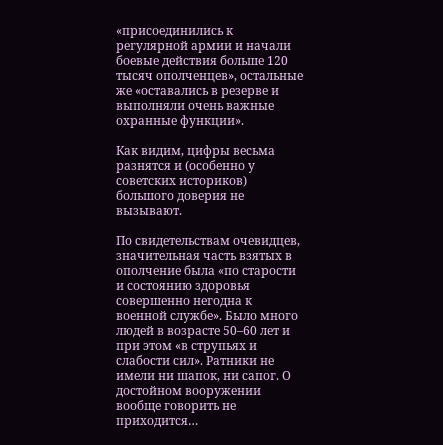«присоединились к регулярной армии и начали боевые действия больше 120 тысяч ополченцев», остальные же «оставались в резерве и выполняли очень важные охранные функции».

Как видим, цифры весьма разнятся и (особенно у советских историков) большого доверия не вызывают.

По свидетельствам очевидцев, значительная часть взятых в ополчение была «по старости и состоянию здоровья совершенно негодна к военной службе». Было много людей в возрасте 50–60 лет и при этом «в струпьях и слабости сил». Ратники не имели ни шапок, ни сапог. О достойном вооружении вообще говорить не приходится…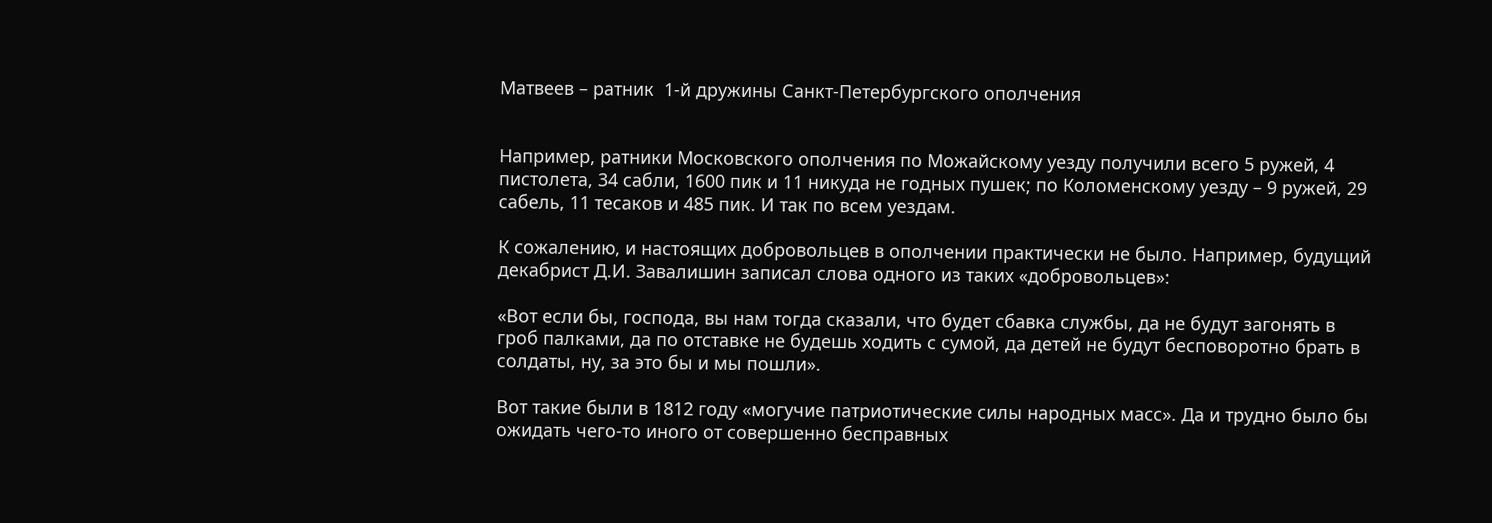Матвеев – ратник  1-й дружины Санкт-Петербургского ополчения


Например, ратники Московского ополчения по Можайскому уезду получили всего 5 ружей, 4 пистолета, 34 сабли, 1600 пик и 11 никуда не годных пушек; по Коломенскому уезду – 9 ружей, 29 сабель, 11 тесаков и 485 пик. И так по всем уездам.

К сожалению, и настоящих добровольцев в ополчении практически не было. Например, будущий декабрист Д.И. Завалишин записал слова одного из таких «добровольцев»:

«Вот если бы, господа, вы нам тогда сказали, что будет сбавка службы, да не будут загонять в гроб палками, да по отставке не будешь ходить с сумой, да детей не будут бесповоротно брать в солдаты, ну, за это бы и мы пошли».

Вот такие были в 1812 году «могучие патриотические силы народных масс». Да и трудно было бы ожидать чего-то иного от совершенно бесправных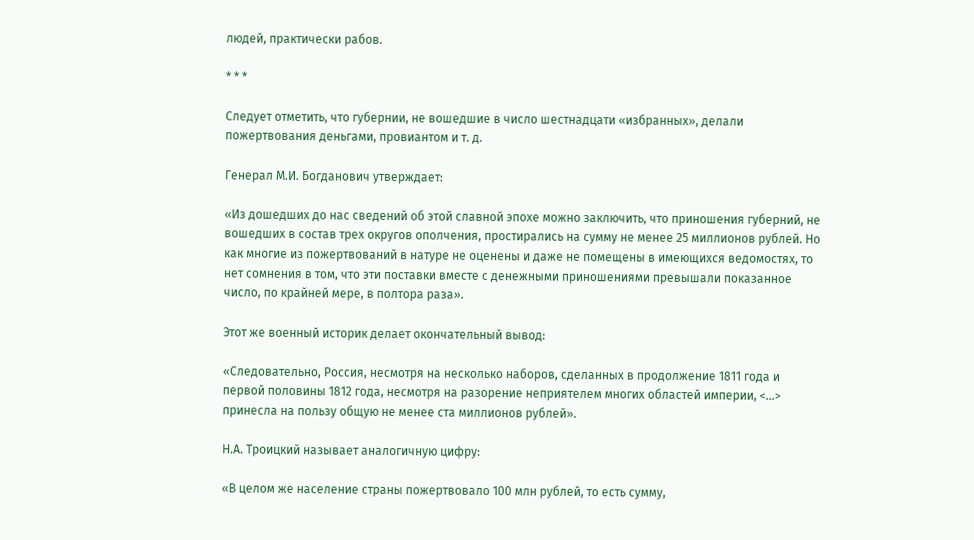людей, практически рабов.

* * *

Следует отметить, что губернии, не вошедшие в число шестнадцати «избранных», делали пожертвования деньгами, провиантом и т. д.

Генерал М.И. Богданович утверждает:

«Из дошедших до нас сведений об этой славной эпохе можно заключить, что приношения губерний, не вошедших в состав трех округов ополчения, простирались на сумму не менее 25 миллионов рублей. Но как многие из пожертвований в натуре не оценены и даже не помещены в имеющихся ведомостях, то нет сомнения в том, что эти поставки вместе с денежными приношениями превышали показанное число, по крайней мере, в полтора раза».

Этот же военный историк делает окончательный вывод:

«Следовательно, Россия, несмотря на несколько наборов, сделанных в продолжение 1811 года и первой половины 1812 года, несмотря на разорение неприятелем многих областей империи, <…> принесла на пользу общую не менее ста миллионов рублей».

Н.А. Троицкий называет аналогичную цифру:

«В целом же население страны пожертвовало 100 млн рублей, то есть сумму,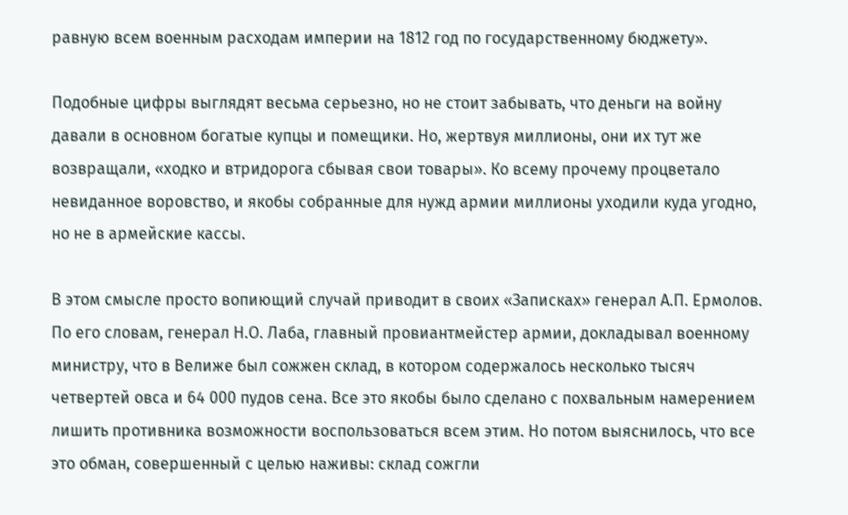равную всем военным расходам империи на 1812 год по государственному бюджету».

Подобные цифры выглядят весьма серьезно, но не стоит забывать, что деньги на войну давали в основном богатые купцы и помещики. Но, жертвуя миллионы, они их тут же возвращали, «ходко и втридорога сбывая свои товары». Ко всему прочему процветало невиданное воровство, и якобы собранные для нужд армии миллионы уходили куда угодно, но не в армейские кассы.

В этом смысле просто вопиющий случай приводит в своих «Записках» генерал А.П. Ермолов. По его словам, генерал Н.О. Лаба, главный провиантмейстер армии, докладывал военному министру, что в Велиже был сожжен склад, в котором содержалось несколько тысяч четвертей овса и 64 000 пудов сена. Все это якобы было сделано с похвальным намерением лишить противника возможности воспользоваться всем этим. Но потом выяснилось, что все это обман, совершенный с целью наживы: склад сожгли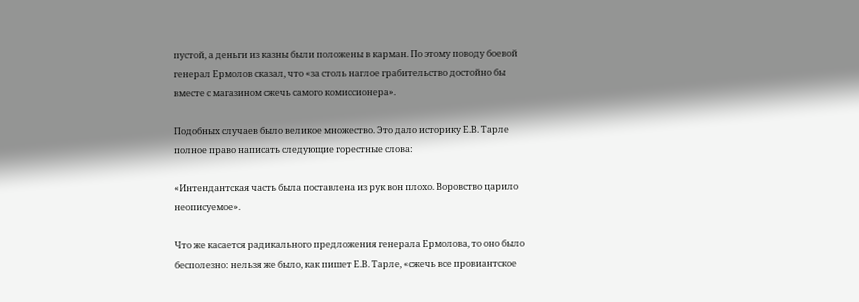пустой, а деньги из казны были положены в карман. По этому поводу боевой генерал Ермолов сказал, что «за столь наглое грабительство достойно бы вместе с магазином сжечь самого комиссионера».

Подобных случаев было великое множество. Это дало историку Е.В. Тарле полное право написать следующие горестные слова:

«Интендантская часть была поставлена из рук вон плохо. Воровство царило неописуемое».

Что же касается радикального предложения генерала Ермолова, то оно было бесполезно: нельзя же было, как пишет Е.В. Тарле, «сжечь все провиантское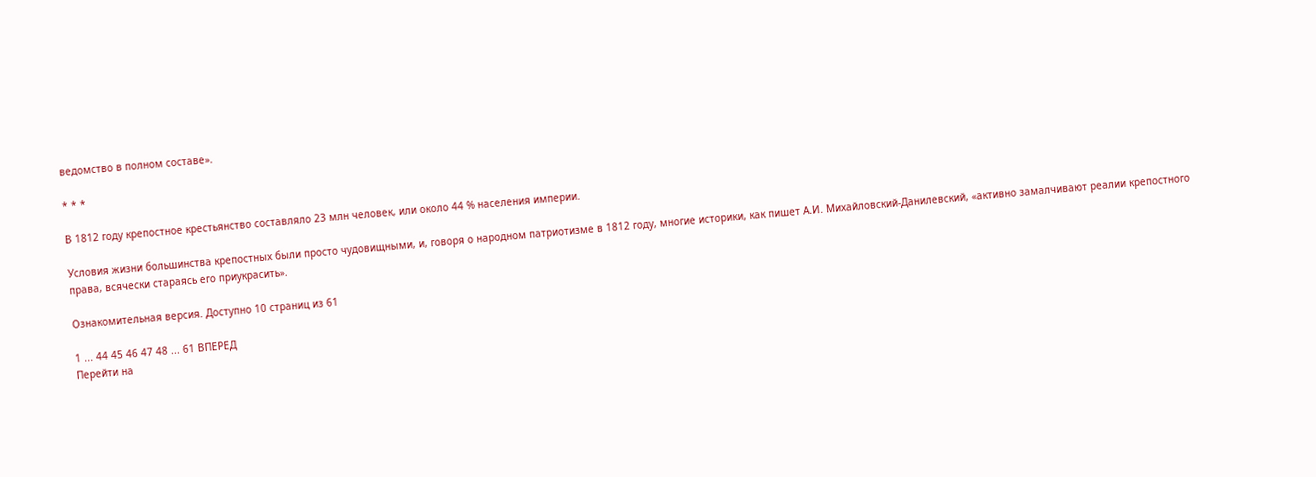ведомство в полном составе».

* * *

В 1812 году крепостное крестьянство составляло 23 млн человек, или около 44 % населения империи.

Условия жизни большинства крепостных были просто чудовищными, и, говоря о народном патриотизме в 1812 году, многие историки, как пишет А.И. Михайловский-Данилевский, «активно замалчивают реалии крепостного права, всячески стараясь его приукрасить».

Ознакомительная версия. Доступно 10 страниц из 61

1 ... 44 45 46 47 48 ... 61 ВПЕРЕД
Перейти на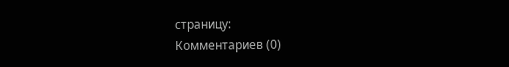страницу:
Комментариев (0)